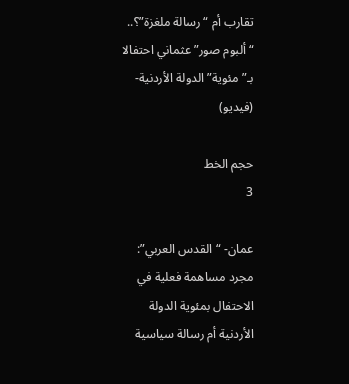تقارب أم “رسالة ملغزة”؟.. “ألبوم صور” عثماني احتفالا بـ”مئوية” الدولة الأردنية- (فيديو)

حجم الخط
3

عمان- “القدس العربي”: مجرد مساهمة فعلية في الاحتفال بمئوية الدولة الأردنية أم رسالة سياسية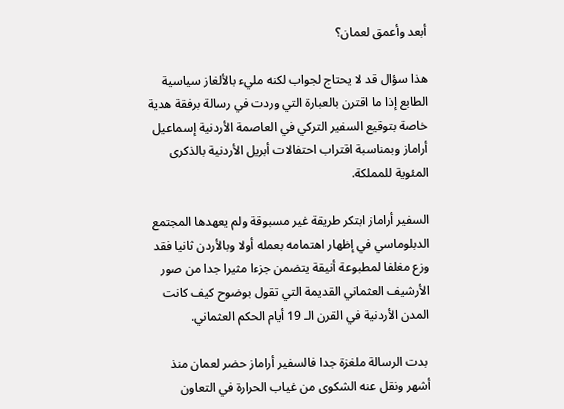أبعد وأعمق لعمان؟

هذا سؤال قد لا يحتاج لجواب لكنه مليء بالألغاز سياسية الطابع إذا ما اقترن بالعبارة التي وردت في رسالة برفقة هدية خاصة بتوقيع السفير التركي في العاصمة الأردنية إسماعيل أراماز وبمناسبة اقتراب احتفالات أبريل الأردنية بالذكرى المئوية للمملكة.

السفير أراماز ابتكر طريقة غير مسبوقة ولم يعهدها المجتمع الدبلوماسي في إظهار اهتمامه بعمله أولا وبالأردن ثانيا فقد وزع مغلفا لمطبوعة أنيقة يتضمن جزءا مثيرا جدا من صور الأرشيف العثماني القديمة التي تقول بوضوح كيف كانت المدن الأردنية في القرن الـ 19 أيام الحكم العثماني.

 بدت الرسالة ملغزة جدا فالسفير أراماز حضر لعمان منذ أشهر ونقل عنه الشكوى من غياب الحرارة في التعاون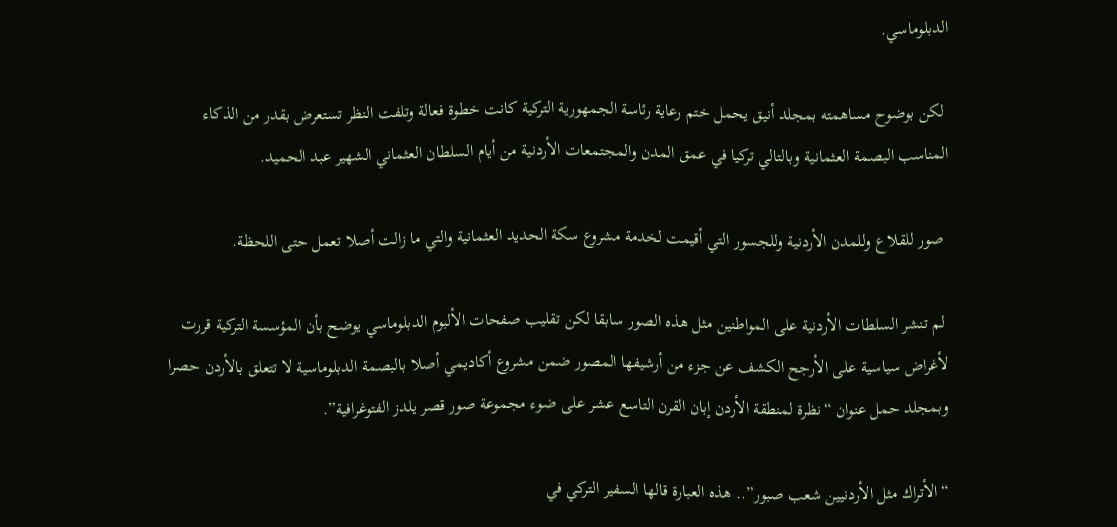الدبلوماسي.

 لكن بوضوح مساهمته بمجلد أنيق يحمل ختم رعاية رئاسة الجمهورية التركية كانت خطوة فعالة وتلفت النظر تستعرض بقدر من الذكاء المناسب البصمة العثمانية وبالتالي تركيا في عمق المدن والمجتمعات الأردنية من أيام السلطان العثماني الشهير عبد الحميد.

 صور للقلاع وللمدن الأردنية وللجسور التي أقيمت لخدمة مشروع سكة الحديد العثمانية والتي ما زالت أصلا تعمل حتى اللحظة.

 لم تنشر السلطات الأردنية على المواطنين مثل هذه الصور سابقا لكن تقليب صفحات الألبوم الدبلوماسي يوضح بأن المؤسسة التركية قررت لأغراض سياسية على الأرجح الكشف عن جزء من أرشيفها المصور ضمن مشروع أكاديمي أصلا بالبصمة الدبلوماسية لا تتعلق بالأردن حصرا وبمجلد حمل عنوان “نظرة لمنطقة الأردن إبان القرن التاسع عشر على ضوء مجموعة صور قصر يلدز الفتوغرافية”.

“الأتراك مثل الأردنيين شعب صبور”.. هذه العبارة قالها السفير التركي في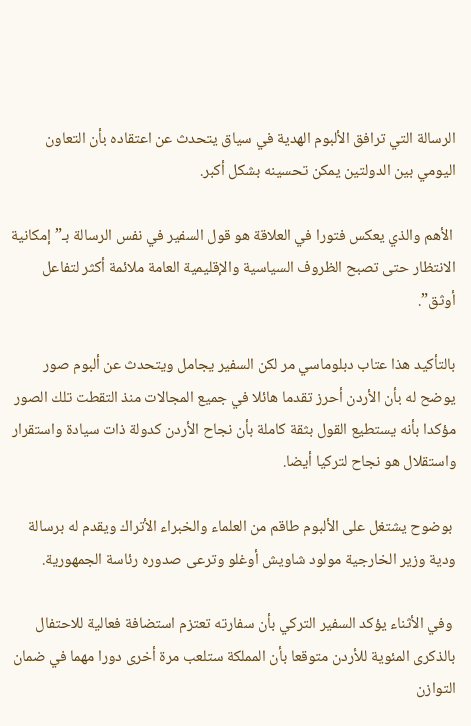الرسالة التي ترافق الألبوم الهدية في سياق يتحدث عن اعتقاده بأن التعاون اليومي بين الدولتين يمكن تحسينه بشكل أكبر.

 الأهم والذي يعكس فتورا في العلاقة هو قول السفير في نفس الرسالة بـ”إمكانية الانتظار حتى تصبح الظروف السياسية والإقليمية العامة ملائمة أكثر لتفاعل أوثق”.

بالتأكيد هذا عتاب دبلوماسي مر لكن السفير يجامل ويتحدث عن ألبوم صور يوضح له بأن الأردن أحرز تقدما هائلا في جميع المجالات منذ التقطت تلك الصور مؤكدا بأنه يستطيع القول بثقة كاملة بأن نجاح الأردن كدولة ذات سيادة واستقرار واستقلال هو نجاح لتركيا أيضا.

 بوضوح يشتغل على الألبوم طاقم من العلماء والخبراء الأتراك ويقدم له برسالة ودية وزير الخارجية مولود شاويش أوغلو وترعى صدوره رئاسة الجمهورية.

 وفي الأثناء يؤكد السفير التركي بأن سفارته تعتزم استضافة فعالية للاحتفال بالذكرى المئوية للأردن متوقعا بأن المملكة ستلعب مرة أخرى دورا مهما في ضمان التوازن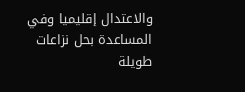والاعتدال إقليميا وفي المساعدة بحل نزاعات طويلة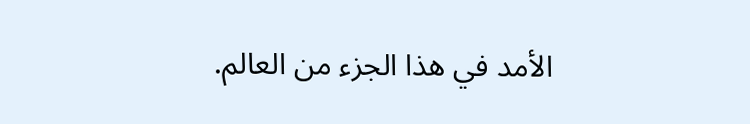الأمد في هذا الجزء من العالم.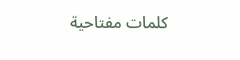كلمات مفتاحية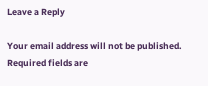Leave a Reply

Your email address will not be published. Required fields are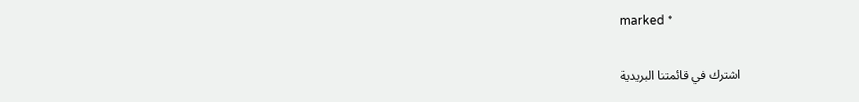marked *

اشترك في قائمتنا البريدية